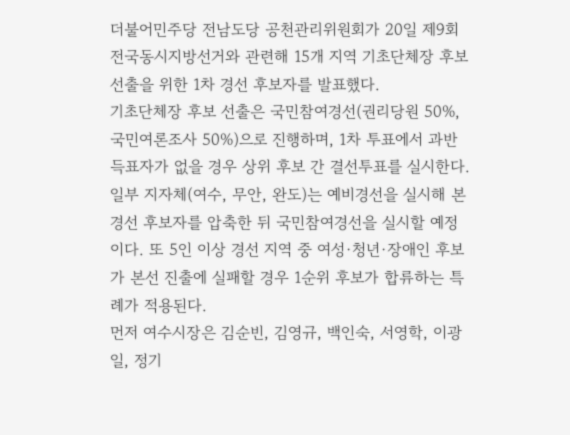더불어민주당 전남도당 공천관리위원회가 20일 제9회 전국동시지방선거와 관련해 15개 지역 기초단체장 후보 선출을 위한 1차 경선 후보자를 발표했다.
기초단체장 후보 선출은 국민참여경선(권리당원 50%, 국민여론조사 50%)으로 진행하며, 1차 투표에서 과반 득표자가 없을 경우 상위 후보 간 결선투표를 실시한다. 일부 지자체(여수, 무안, 완도)는 예비경선을 실시해 본경선 후보자를 압축한 뒤 국민참여경선을 실시할 예정이다. 또 5인 이상 경선 지역 중 여성·청년·장애인 후보가 본선 진출에 실패할 경우 1순위 후보가 합류하는 특례가 적용된다.
먼저 여수시장은 김순빈, 김영규, 백인숙, 서영학, 이광일, 정기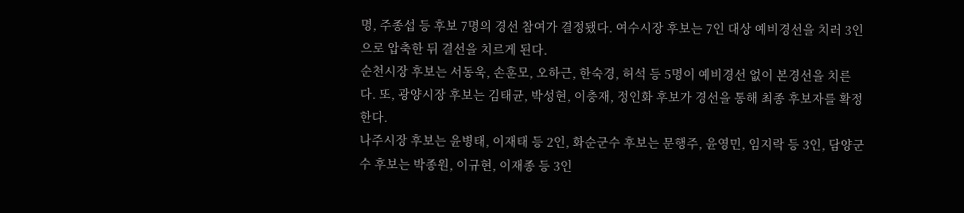명, 주종섭 등 후보 7명의 경선 참여가 결정됐다. 여수시장 후보는 7인 대상 예비경선을 치러 3인으로 압축한 뒤 결선을 치르게 된다.
순천시장 후보는 서동욱, 손훈모, 오하근, 한숙경, 허석 등 5명이 예비경선 없이 본경선을 치른다. 또, 광양시장 후보는 김태균, 박성현, 이충재, 정인화 후보가 경선을 통해 최종 후보자를 확정한다.
나주시장 후보는 윤병태, 이재태 등 2인, 화순군수 후보는 문행주, 윤영민, 임지락 등 3인, 담양군수 후보는 박종원, 이규현, 이재종 등 3인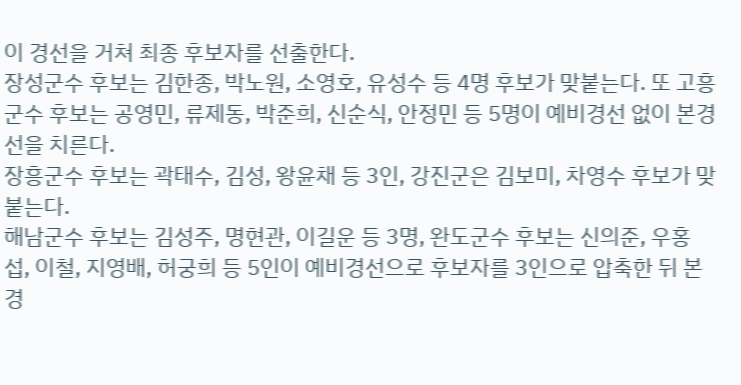이 경선을 거쳐 최종 후보자를 선출한다.
장성군수 후보는 김한종, 박노원, 소영호, 유성수 등 4명 후보가 맞붙는다. 또 고흥군수 후보는 공영민, 류제동, 박준희, 신순식, 안정민 등 5명이 예비경선 없이 본경선을 치른다.
장흥군수 후보는 곽태수, 김성, 왕윤채 등 3인, 강진군은 김보미, 차영수 후보가 맞붙는다.
해남군수 후보는 김성주, 명현관, 이길운 등 3명, 완도군수 후보는 신의준, 우홍섭, 이철, 지영배, 허궁희 등 5인이 예비경선으로 후보자를 3인으로 압축한 뒤 본경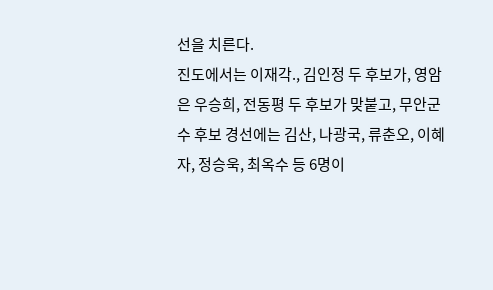선을 치른다.
진도에서는 이재각., 김인정 두 후보가, 영암은 우승희, 전동평 두 후보가 맞붙고, 무안군수 후보 경선에는 김산, 나광국, 류춘오, 이혜자, 정승욱, 최옥수 등 6명이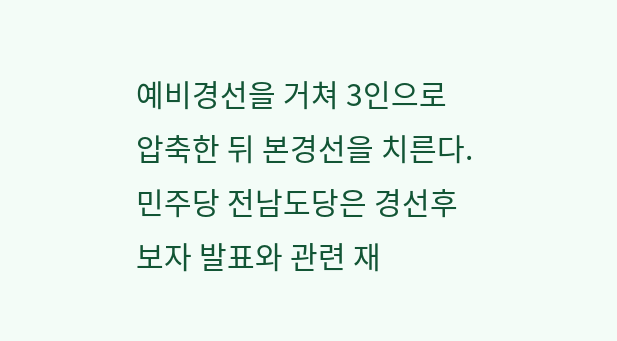예비경선을 거쳐 3인으로 압축한 뒤 본경선을 치른다.
민주당 전남도당은 경선후보자 발표와 관련 재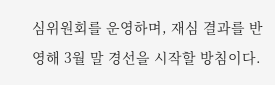심위원회를 운영하며, 재심 결과를 반영해 3월 말 경선을 시작할 방침이다.